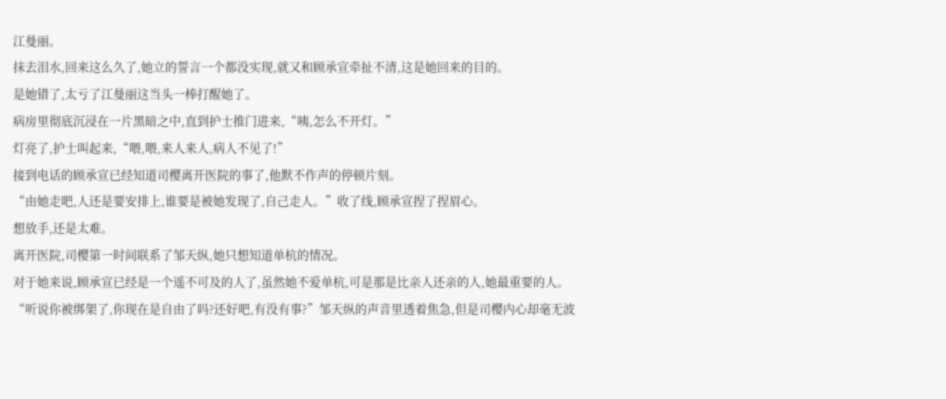江曼丽。
抹去泪水,回来这么久了,她立的誓言一个都没实现,就又和顾承宣牵扯不清,这是她回来的目的。
是她错了,太亏了江曼丽这当头一棒打醒她了。
病房里彻底沉浸在一片黑暗之中,直到护士推门进来,“咦,怎么不开灯。”
灯亮了,护士叫起来,“喂,喂,来人来人,病人不见了!”
接到电话的顾承宣已经知道司樱离开医院的事了,他默不作声的停顿片刻。
“由她走吧,人还是要安排上,谁要是被她发现了,自己走人。”收了线,顾承宣捏了捏眉心。
想放手,还是太难。
离开医院,司樱第一时间联系了邹天纵,她只想知道单杭的情况。
对于她来说,顾承宣已经是一个遥不可及的人了,虽然她不爱单杭,可是那是比亲人还亲的人,她最重要的人。
“听说你被绑架了,你现在是自由了吗?还好吧,有没有事?”邹天纵的声音里透着焦急,但是司樱内心却毫无波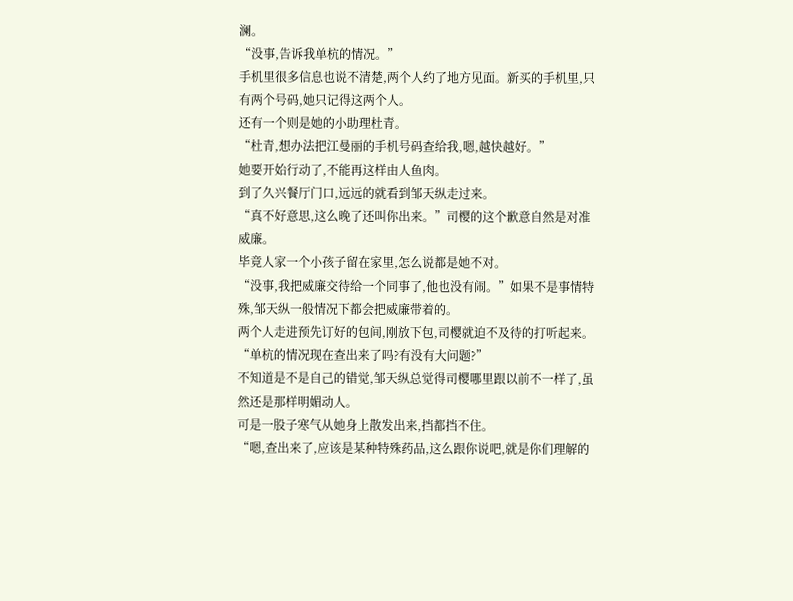澜。
“没事,告诉我单杭的情况。”
手机里很多信息也说不清楚,两个人约了地方见面。新买的手机里,只有两个号码,她只记得这两个人。
还有一个则是她的小助理杜青。
“杜青,想办法把江曼丽的手机号码查给我,嗯,越快越好。”
她要开始行动了,不能再这样由人鱼肉。
到了久兴餐厅门口,远远的就看到邹天纵走过来。
“真不好意思,这么晚了还叫你出来。”司樱的这个歉意自然是对准威廉。
毕竟人家一个小孩子留在家里,怎么说都是她不对。
“没事,我把威廉交待给一个同事了,他也没有闹。”如果不是事情特殊,邹天纵一般情况下都会把威廉带着的。
两个人走进预先订好的包间,刚放下包,司樱就迫不及待的打听起来。
“单杭的情况现在查出来了吗?有没有大问题?”
不知道是不是自己的错觉,邹天纵总觉得司樱哪里跟以前不一样了,虽然还是那样明媚动人。
可是一股子寒气从她身上散发出来,挡都挡不住。
“嗯,查出来了,应该是某种特殊药品,这么跟你说吧,就是你们理解的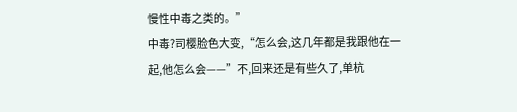慢性中毒之类的。”
中毒?司樱脸色大变,“怎么会,这几年都是我跟他在一起,他怎么会——”不,回来还是有些久了,单杭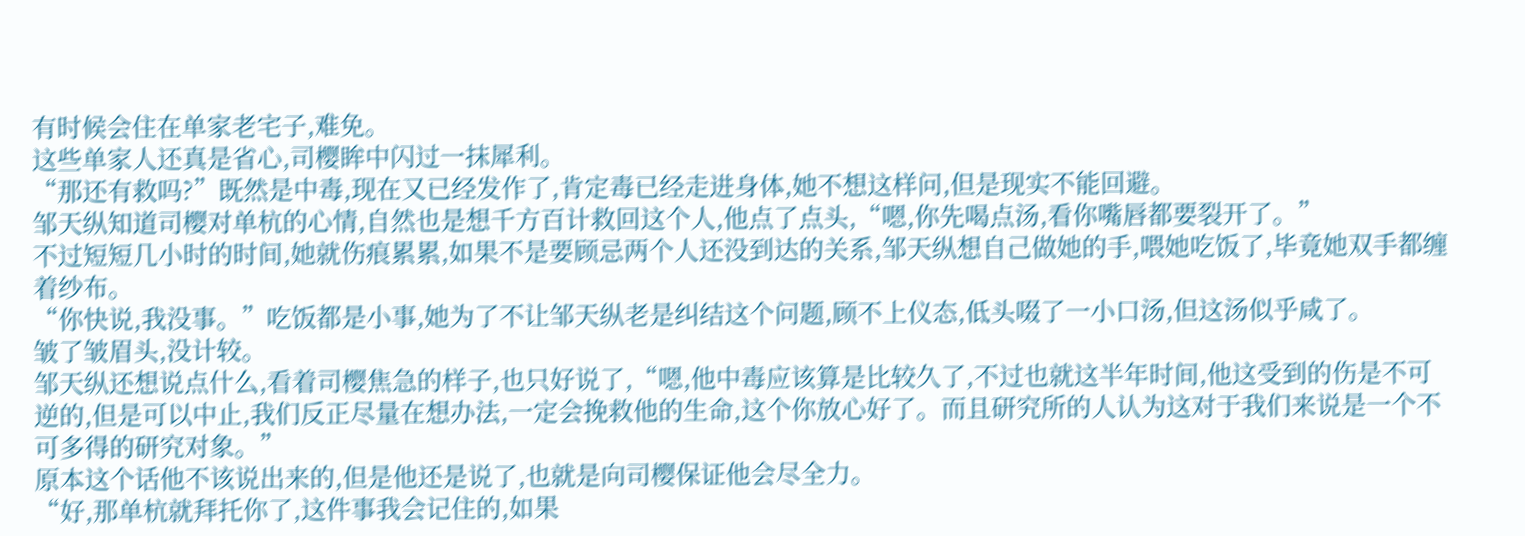有时候会住在单家老宅子,难免。
这些单家人还真是省心,司樱眸中闪过一抹犀利。
“那还有救吗?”既然是中毒,现在又已经发作了,肯定毒已经走进身体,她不想这样问,但是现实不能回避。
邹天纵知道司樱对单杭的心情,自然也是想千方百计救回这个人,他点了点头,“嗯,你先喝点汤,看你嘴唇都要裂开了。”
不过短短几小时的时间,她就伤痕累累,如果不是要顾忌两个人还没到达的关系,邹天纵想自己做她的手,喂她吃饭了,毕竟她双手都缠着纱布。
“你快说,我没事。”吃饭都是小事,她为了不让邹天纵老是纠结这个问题,顾不上仪态,低头啜了一小口汤,但这汤似乎咸了。
皱了皱眉头,没计较。
邹天纵还想说点什么,看着司樱焦急的样子,也只好说了,“嗯,他中毒应该算是比较久了,不过也就这半年时间,他这受到的伤是不可逆的,但是可以中止,我们反正尽量在想办法,一定会挽救他的生命,这个你放心好了。而且研究所的人认为这对于我们来说是一个不可多得的研究对象。”
原本这个话他不该说出来的,但是他还是说了,也就是向司樱保证他会尽全力。
“好,那单杭就拜托你了,这件事我会记住的,如果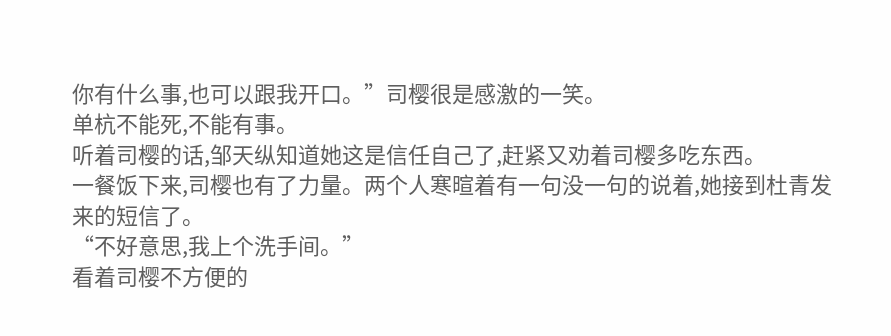你有什么事,也可以跟我开口。”司樱很是感激的一笑。
单杭不能死,不能有事。
听着司樱的话,邹天纵知道她这是信任自己了,赶紧又劝着司樱多吃东西。
一餐饭下来,司樱也有了力量。两个人寒暄着有一句没一句的说着,她接到杜青发来的短信了。
“不好意思,我上个洗手间。”
看着司樱不方便的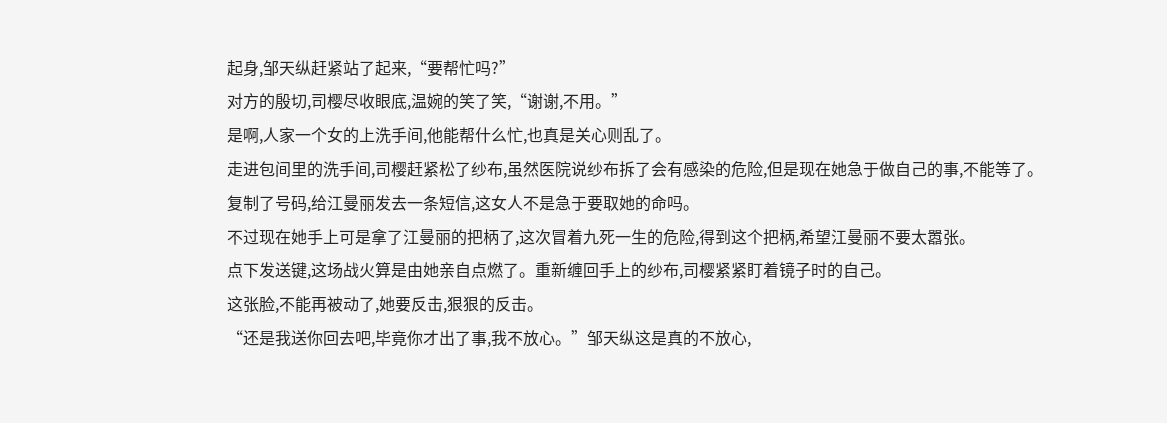起身,邹天纵赶紧站了起来,“要帮忙吗?”
对方的殷切,司樱尽收眼底,温婉的笑了笑,“谢谢,不用。”
是啊,人家一个女的上洗手间,他能帮什么忙,也真是关心则乱了。
走进包间里的洗手间,司樱赶紧松了纱布,虽然医院说纱布拆了会有感染的危险,但是现在她急于做自己的事,不能等了。
复制了号码,给江曼丽发去一条短信,这女人不是急于要取她的命吗。
不过现在她手上可是拿了江曼丽的把柄了,这次冒着九死一生的危险,得到这个把柄,希望江曼丽不要太嚣张。
点下发送键,这场战火算是由她亲自点燃了。重新缠回手上的纱布,司樱紧紧盯着镜子时的自己。
这张脸,不能再被动了,她要反击,狠狠的反击。
“还是我送你回去吧,毕竟你才出了事,我不放心。”邹天纵这是真的不放心,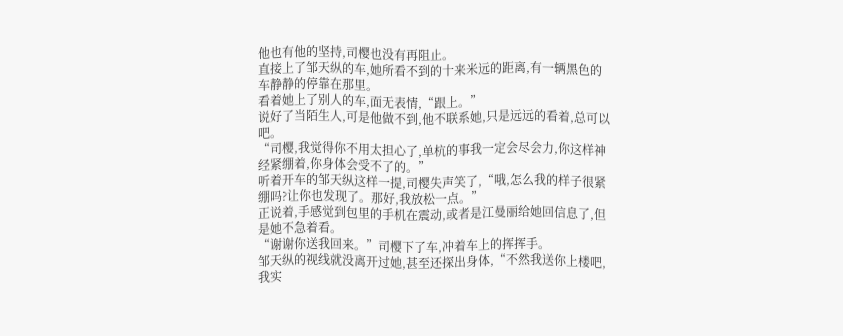他也有他的坚持,司樱也没有再阻止。
直接上了邹天纵的车,她所看不到的十来米远的距离,有一辆黑色的车静静的停靠在那里。
看着她上了别人的车,面无表情,“跟上。”
说好了当陌生人,可是他做不到,他不联系她,只是远远的看着,总可以吧。
“司樱,我觉得你不用太担心了,单杭的事我一定会尽会力,你这样神经紧绷着,你身体会受不了的。”
听着开车的邹天纵这样一提,司樱失声笑了,“哦,怎么我的样子很紧绷吗?让你也发现了。那好,我放松一点。”
正说着,手感觉到包里的手机在震动,或者是江曼丽给她回信息了,但是她不急着看。
“谢谢你送我回来。”司樱下了车,冲着车上的挥挥手。
邹天纵的视线就没离开过她,甚至还探出身体,“不然我送你上楼吧,我实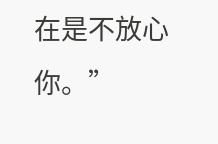在是不放心你。”